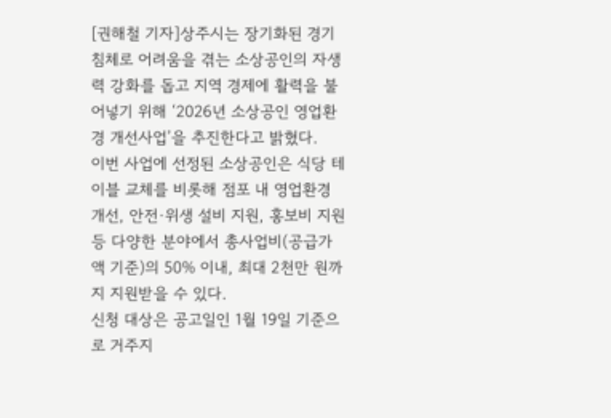[권해철 기자]상주시는 장기화된 경기 침체로 어려움을 겪는 소상공인의 자생력 강화를 돕고 지역 경제에 활력을 불어넣기 위해 ‘2026년 소상공인 영업환경 개선사업’을 추진한다고 밝혔다.
이번 사업에 선정된 소상공인은 식당 테이블 교체를 비롯해 점포 내 영업환경 개선, 안전·위생 설비 지원, 홍보비 지원 등 다양한 분야에서 총사업비(공급가액 기준)의 50% 이내, 최대 2천만 원까지 지원받을 수 있다.
신청 대상은 공고일인 1월 19일 기준으로 거주지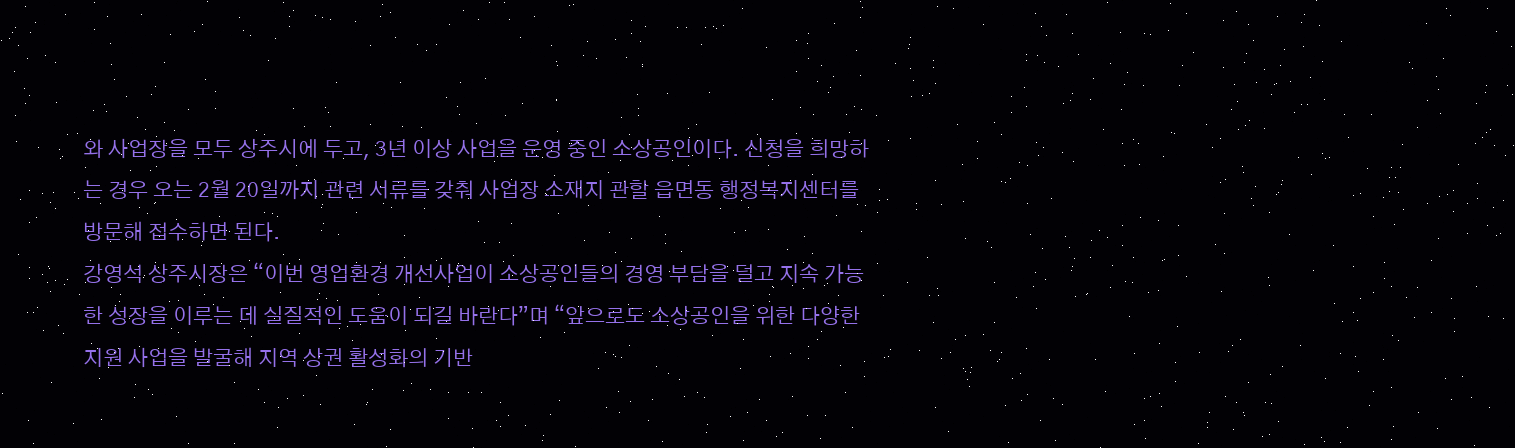와 사업장을 모두 상주시에 두고, 3년 이상 사업을 운영 중인 소상공인이다. 신청을 희망하는 경우 오는 2월 20일까지 관련 서류를 갖춰 사업장 소재지 관할 읍면동 행정복지센터를 방문해 접수하면 된다.
강영석 상주시장은 “이번 영업환경 개선사업이 소상공인들의 경영 부담을 덜고 지속 가능한 성장을 이루는 데 실질적인 도움이 되길 바란다”며 “앞으로도 소상공인을 위한 다양한 지원 사업을 발굴해 지역 상권 활성화의 기반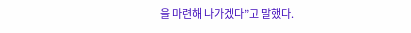을 마련해 나가겠다”고 말했다.